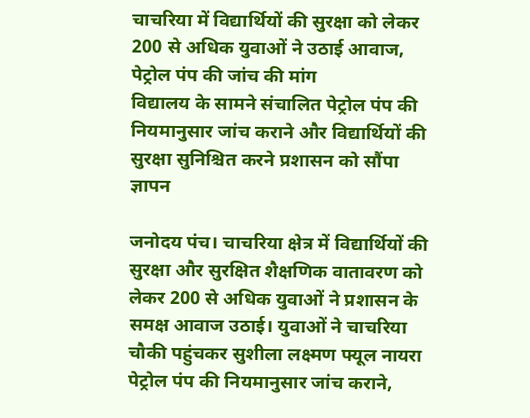चाचरिया में विद्यार्थियों की सुरक्षा को लेकर 200 से अधिक युवाओं ने उठाई आवाज, पेट्रोल पंप की जांच की मांग
विद्यालय के सामने संचालित पेट्रोल पंप की नियमानुसार जांच कराने और विद्यार्थियों की सुरक्षा सुनिश्चित करने प्रशासन को सौंपा ज्ञापन

जनोदय पंच। चाचरिया क्षेत्र में विद्यार्थियों की सुरक्षा और सुरक्षित शैक्षणिक वातावरण को लेकर 200 से अधिक युवाओं ने प्रशासन के समक्ष आवाज उठाई। युवाओं ने चाचरिया चौकी पहुंचकर सुशीला लक्ष्मण फ्यूल नायरा पेट्रोल पंप की नियमानुसार जांच कराने,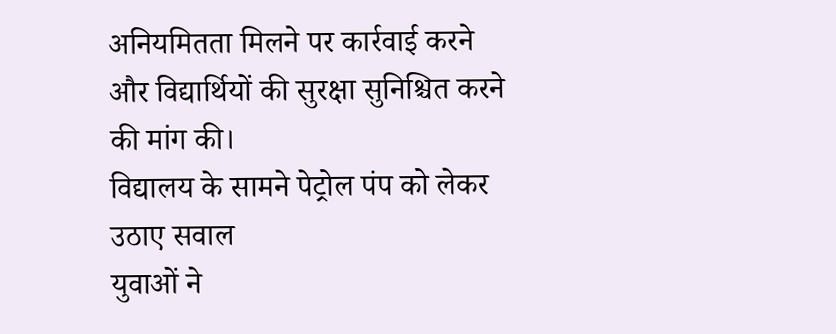अनियमितता मिलने पर कार्रवाई करने और विद्यार्थियों की सुरक्षा सुनिश्चित करने की मांग की।
विद्यालय के सामने पेट्रोल पंप को लेकर उठाए सवाल
युवाओं ने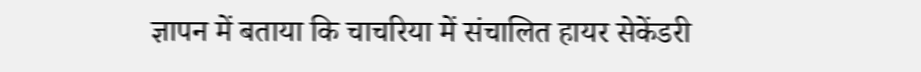ज्ञापन में बताया कि चाचरिया में संचालित हायर सेकेंडरी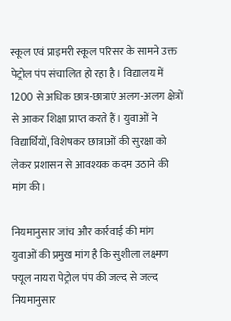स्कूल एवं प्राइमरी स्कूल परिसर के सामने उक्त पेट्रोल पंप संचालित हो रहा है। विद्यालय में 1200 से अधिक छात्र-छात्राएं अलग-अलग क्षेत्रों से आकर शिक्षा प्राप्त करते हैं। युवाओं ने विद्यार्थियों, विशेषकर छात्राओं की सुरक्षा को लेकर प्रशासन से आवश्यक कदम उठाने की मांग की।

नियमानुसार जांच और कार्रवाई की मांग
युवाओं की प्रमुख मांग है कि सुशीला लक्ष्मण फ्यूल नायरा पेट्रोल पंप की जल्द से जल्द नियमानुसार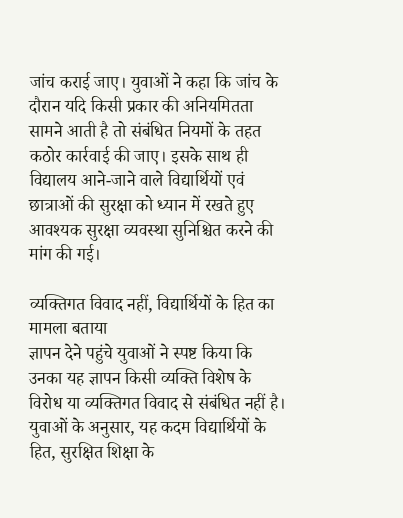जांच कराई जाए। युवाओं ने कहा कि जांच के दौरान यदि किसी प्रकार की अनियमितता सामने आती है तो संबंधित नियमों के तहत कठोर कार्रवाई की जाए। इसके साथ ही विद्यालय आने-जाने वाले विद्यार्थियों एवं छात्राओं की सुरक्षा को ध्यान में रखते हुए आवश्यक सुरक्षा व्यवस्था सुनिश्चित करने की मांग की गई।

व्यक्तिगत विवाद नहीं, विद्यार्थियों के हित का मामला बताया
ज्ञापन देने पहुंचे युवाओं ने स्पष्ट किया कि उनका यह ज्ञापन किसी व्यक्ति विशेष के विरोध या व्यक्तिगत विवाद से संबंधित नहीं है। युवाओं के अनुसार, यह कदम विद्यार्थियों के हित, सुरक्षित शिक्षा के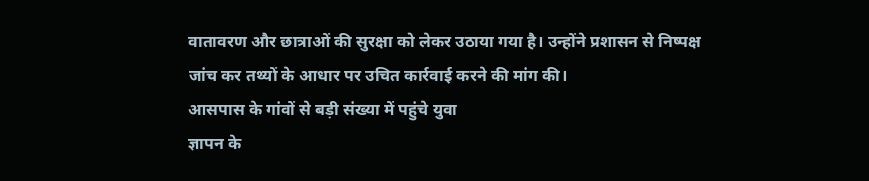वातावरण और छात्राओं की सुरक्षा को लेकर उठाया गया है। उन्होंने प्रशासन से निष्पक्ष जांच कर तथ्यों के आधार पर उचित कार्रवाई करने की मांग की।
आसपास के गांवों से बड़ी संख्या में पहुंचे युवा
ज्ञापन के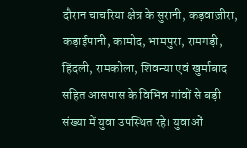दौरान चाचरिया क्षेत्र के सुरानी, कड़वाज़ीरा, कड़ाईपानी, कामोद, भामपुरा, रामगड़ी, हिंदली, रामकोला, शिवन्या एवं खुर्माबाद सहित आसपास के विभिन्न गांवों से बड़ी संख्या में युवा उपस्थित रहे। युवाओं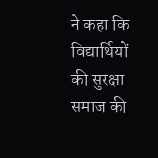ने कहा कि विद्यार्थियों की सुरक्षा समाज की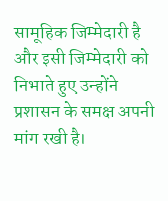सामूहिक जिम्मेदारी है और इसी जिम्मेदारी को निभाते हुए उन्होंने प्रशासन के समक्ष अपनी मांग रखी है।